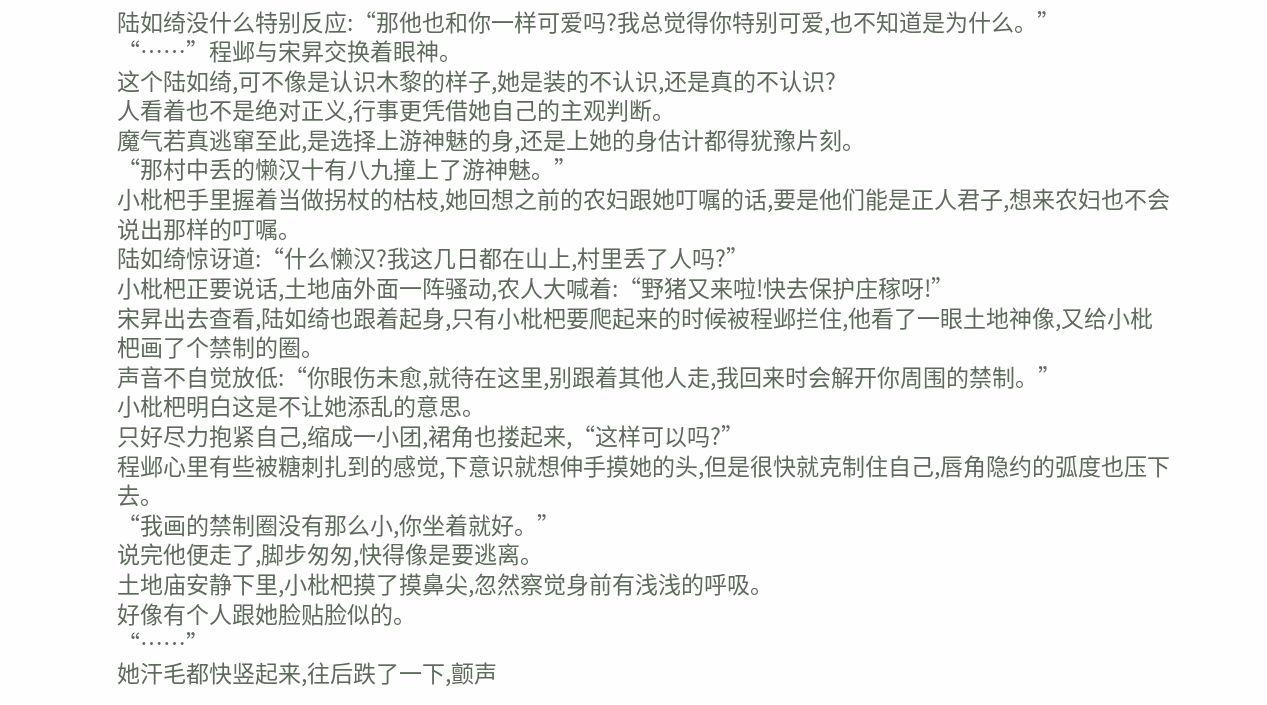陆如绮没什么特别反应:“那他也和你一样可爱吗?我总觉得你特别可爱,也不知道是为什么。”
“……”程邺与宋昇交换着眼神。
这个陆如绮,可不像是认识木黎的样子,她是装的不认识,还是真的不认识?
人看着也不是绝对正义,行事更凭借她自己的主观判断。
魔气若真逃窜至此,是选择上游神魅的身,还是上她的身估计都得犹豫片刻。
“那村中丢的懒汉十有八九撞上了游神魅。”
小枇杷手里握着当做拐杖的枯枝,她回想之前的农妇跟她叮嘱的话,要是他们能是正人君子,想来农妇也不会说出那样的叮嘱。
陆如绮惊讶道:“什么懒汉?我这几日都在山上,村里丢了人吗?”
小枇杷正要说话,土地庙外面一阵骚动,农人大喊着:“野猪又来啦!快去保护庄稼呀!”
宋昇出去查看,陆如绮也跟着起身,只有小枇杷要爬起来的时候被程邺拦住,他看了一眼土地神像,又给小枇杷画了个禁制的圈。
声音不自觉放低:“你眼伤未愈,就待在这里,别跟着其他人走,我回来时会解开你周围的禁制。”
小枇杷明白这是不让她添乱的意思。
只好尽力抱紧自己,缩成一小团,裙角也搂起来,“这样可以吗?”
程邺心里有些被糖刺扎到的感觉,下意识就想伸手摸她的头,但是很快就克制住自己,唇角隐约的弧度也压下去。
“我画的禁制圈没有那么小,你坐着就好。”
说完他便走了,脚步匆匆,快得像是要逃离。
土地庙安静下里,小枇杷摸了摸鼻尖,忽然察觉身前有浅浅的呼吸。
好像有个人跟她脸贴脸似的。
“……”
她汗毛都快竖起来,往后跌了一下,颤声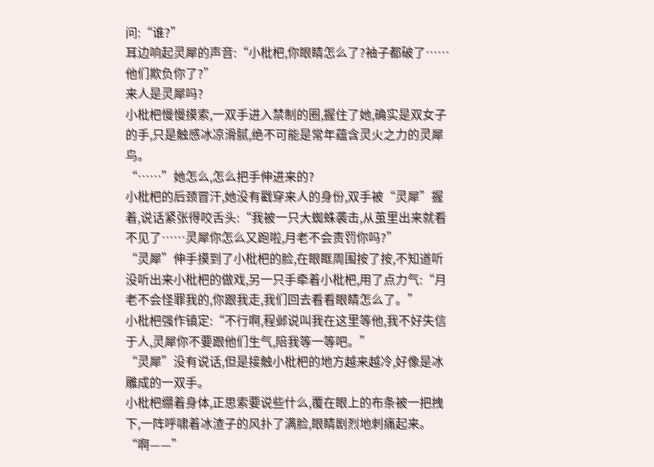问:“谁?”
耳边响起灵犀的声音:“小枇杷,你眼睛怎么了?袖子都破了……他们欺负你了?”
来人是灵犀吗?
小枇杷慢慢摸索,一双手进入禁制的圈,握住了她,确实是双女子的手,只是触感冰凉滑腻,绝不可能是常年蕴含灵火之力的灵犀鸟。
“……”她怎么,怎么把手伸进来的?
小枇杷的后颈冒汗,她没有戳穿来人的身份,双手被“灵犀”握着,说话紧张得咬舌头:“我被一只大蜘蛛袭击,从茧里出来就看不见了……灵犀你怎么又跑啦,月老不会责罚你吗?”
“灵犀”伸手摸到了小枇杷的脸,在眼眶周围按了按,不知道听没听出来小枇杷的做戏,另一只手牵着小枇杷,用了点力气:“月老不会怪罪我的,你跟我走,我们回去看看眼睛怎么了。”
小枇杷强作镇定:“不行啊,程邺说叫我在这里等他,我不好失信于人,灵犀你不要跟他们生气,陪我等一等吧。”
“灵犀”没有说话,但是接触小枇杷的地方越来越冷,好像是冰雕成的一双手。
小枇杷绷着身体,正思索要说些什么,覆在眼上的布条被一把拽下,一阵呼啸着冰渣子的风扑了满脸,眼睛剧烈地刺痛起来。
“啊——”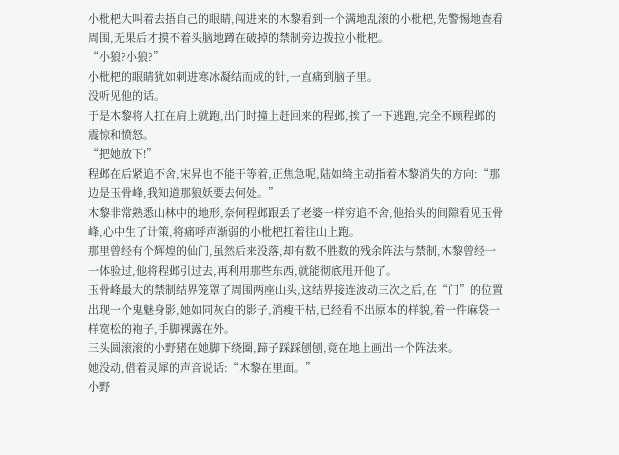小枇杷大叫着去捂自己的眼睛,闯进来的木黎看到一个满地乱滚的小枇杷,先警惕地查看周围,无果后才摸不着头脑地蹲在破掉的禁制旁边拨拉小枇杷。
“小狼?小狼?”
小枇杷的眼睛犹如刺进寒冰凝结而成的针,一直痛到脑子里。
没听见他的话。
于是木黎将人扛在肩上就跑,出门时撞上赶回来的程邺,挨了一下逃跑,完全不顾程邺的震惊和愤怒。
“把她放下!”
程邺在后紧追不舍,宋昇也不能干等着,正焦急呢,陆如绮主动指着木黎消失的方向:“那边是玉骨峰,我知道那狼妖要去何处。”
木黎非常熟悉山林中的地形,奈何程邺跟丢了老婆一样穷追不舍,他抬头的间隙看见玉骨峰,心中生了计策,将痛呼声渐弱的小枇杷扛着往山上跑。
那里曾经有个辉煌的仙门,虽然后来没落,却有数不胜数的残余阵法与禁制,木黎曾经一一体验过,他将程邺引过去,再利用那些东西,就能彻底甩开他了。
玉骨峰最大的禁制结界笼罩了周围两座山头,这结界接连波动三次之后,在“门”的位置出现一个鬼魅身影,她如同灰白的影子,消瘦干枯,已经看不出原本的样貌,着一件麻袋一样宽松的袍子,手脚裸露在外。
三头圆滚滚的小野猪在她脚下绕圈,蹄子踩踩刨刨,竟在地上画出一个阵法来。
她没动,借着灵犀的声音说话:“木黎在里面。”
小野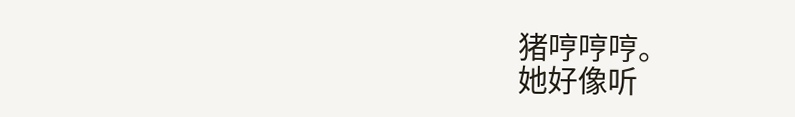猪哼哼哼。
她好像听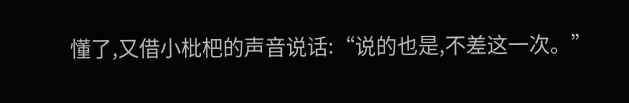懂了,又借小枇杷的声音说话:“说的也是,不差这一次。”